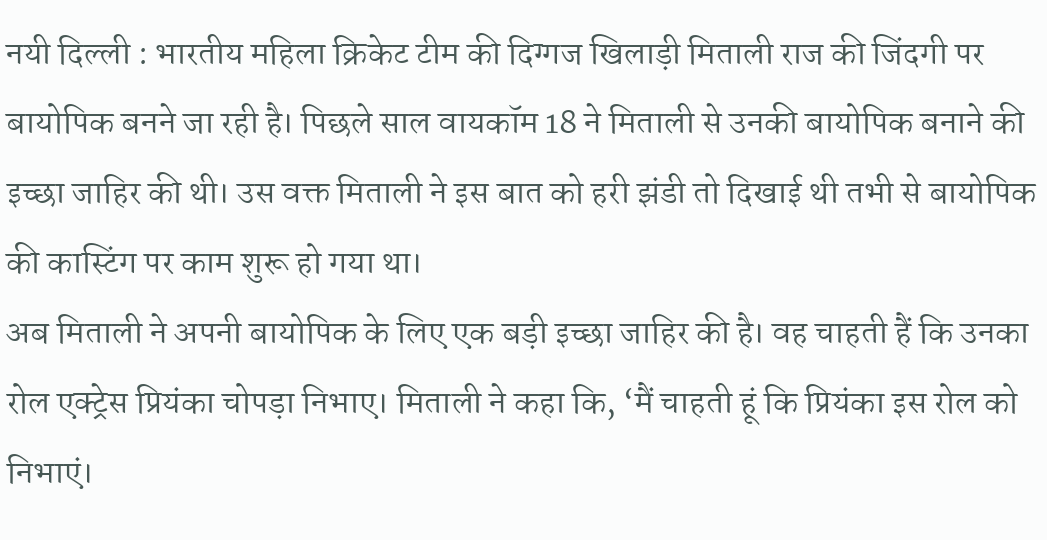नयी दिल्ली : भारतीय महिला क्रिकेट टीम की दिग्गज खिलाड़ी मिताली राज की जिंदगी पर बायोपिक बनने जा रही है। पिछले साल वायकॉम 18 ने मिताली से उनकी बायोपिक बनाने की इच्छा जाहिर की थी। उस वक्त मिताली ने इस बात को हरी झंडी तो दिखाई थी तभी से बायोपिक की कास्टिंग पर काम शुरू हो गया था।
अब मिताली ने अपनी बायोपिक के लिए एक बड़ी इच्छा जाहिर की है। वह चाहती हैं कि उनका रोल एक्ट्रेस प्रियंका चोपड़ा निभाए। मिताली ने कहा कि, ‘मैं चाहती हूं कि प्रियंका इस रोल को निभाएं।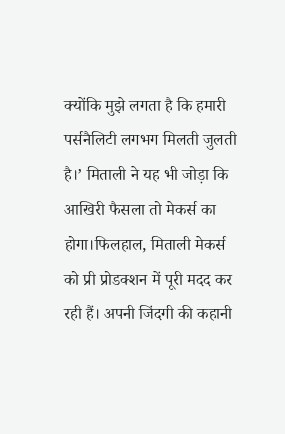क्योंकि मुझे लगता है कि हमारी पर्सनैलिटी लगभग मिलती जुलती है।’ मिताली ने यह भी जोड़ा कि आखिरी फैसला तो मेकर्स का होगा।फिलहाल, मिताली मेकर्स को प्री प्रोडक्शन में पूरी मदद कर रही हैं। अपनी जिंदगी की कहानी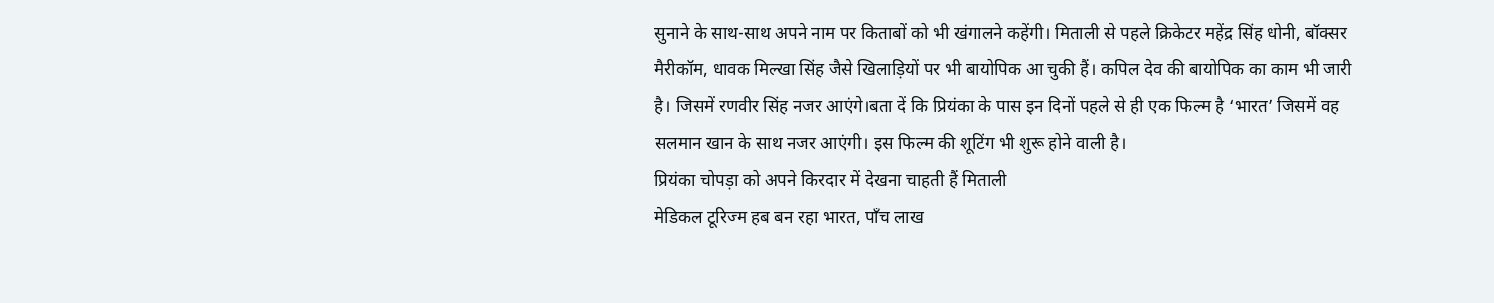सुनाने के साथ-साथ अपने नाम पर किताबों को भी खंगालने कहेंगी। मिताली से पहले क्रिकेटर महेंद्र सिंह धोनी, बॉक्सर मैरीकॉम, धावक मिल्खा सिंह जैसे खिलाड़ियों पर भी बायोपिक आ चुकी हैं। कपिल देव की बायोपिक का काम भी जारी है। जिसमें रणवीर सिंह नजर आएंगे।बता दें कि प्रियंका के पास इन दिनों पहले से ही एक फिल्म है ‘भारत’ जिसमें वह सलमान खान के साथ नजर आएंगी। इस फिल्म की शूटिंग भी शुरू होने वाली है।
प्रियंका चोपड़ा को अपने किरदार में देखना चाहती हैं मिताली
मेडिकल टूरिज्म हब बन रहा भारत, पाँच लाख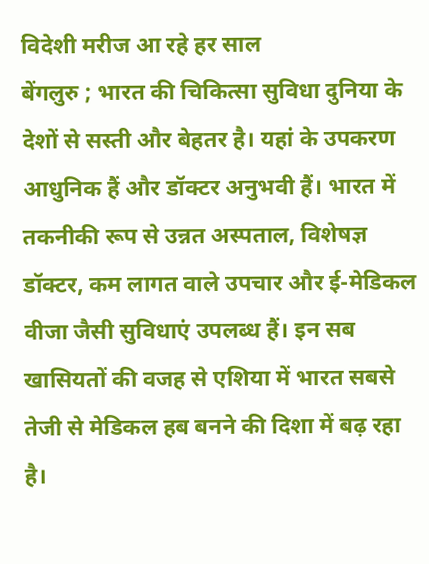विदेशी मरीज आ रहे हर साल
बेंगलुरु ; भारत की चिकित्सा सुविधा दुनिया के देशों से सस्ती और बेहतर है। यहां के उपकरण आधुनिक हैं और डॉक्टर अनुभवी हैं। भारत में तकनीकी रूप से उन्नत अस्पताल, विशेषज्ञ डॉक्टर, कम लागत वाले उपचार और ई-मेडिकल वीजा जैसी सुविधाएं उपलब्ध हैं। इन सब खासियतों की वजह से एशिया में भारत सबसे तेजी से मेडिकल हब बनने की दिशा में बढ़ रहा है।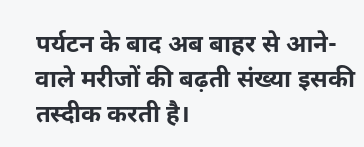पर्यटन के बाद अब बाहर से आने-वाले मरीजों की बढ़ती संख्या इसकी तस्दीक करती है।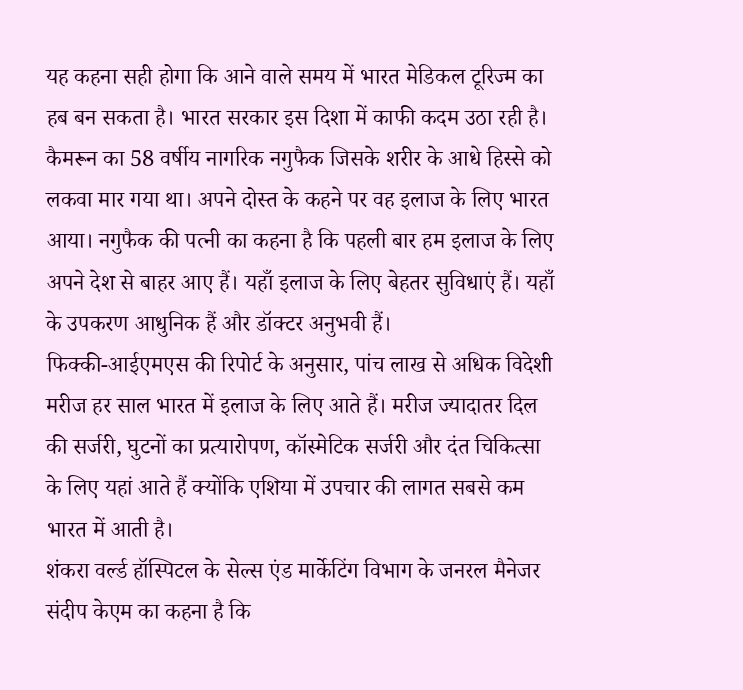यह कहना सही होगा कि आने वाले समय में भारत मेडिकल टूरिज्म का हब बन सकता है। भारत सरकार इस दिशा में काफी कदम उठा रही है। कैमरून का 58 वर्षीय नागरिक नगुफैक जिसके शरीर के आधे हिस्से को लकवा मार गया था। अपने दोस्त के कहने पर वह इलाज के लिए भारत आया। नगुफैक की पत्नी का कहना है कि पहली बार हम इलाज के लिए अपने देश से बाहर आए हैं। यहाँ इलाज के लिए बेहतर सुविधाएं हैं। यहाँ के उपकरण आधुनिक हैं और डॉक्टर अनुभवी हैं।
फिक्की-आईएमएस की रिपोर्ट के अनुसार, पांच लाख से अधिक विदेशी मरीज हर साल भारत में इलाज के लिए आते हैं। मरीज ज्यादातर दिल की सर्जरी, घुटनों का प्रत्यारोपण, कॉस्मेटिक सर्जरी और दंत चिकित्सा के लिए यहां आते हैं क्योंकि एशिया में उपचार की लागत सबसे कम भारत में आती है।
शंकरा वर्ल्ड हॉस्पिटल के सेल्स एंड मार्केटिंग विभाग के जनरल मैनेजर संदीप केएम का कहना है कि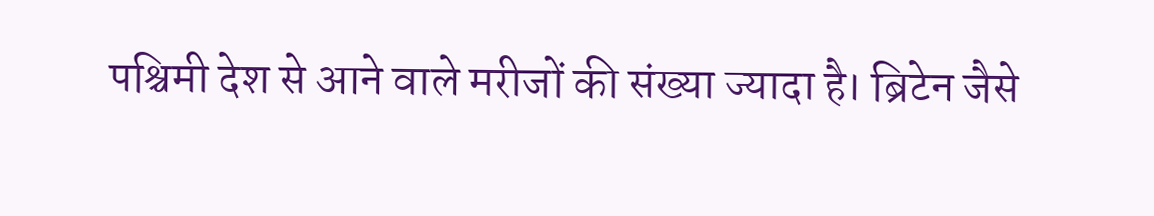पश्चिमी देश से आने वाले मरीजों की संख्या ज्यादा है। ब्रिटेन जैसे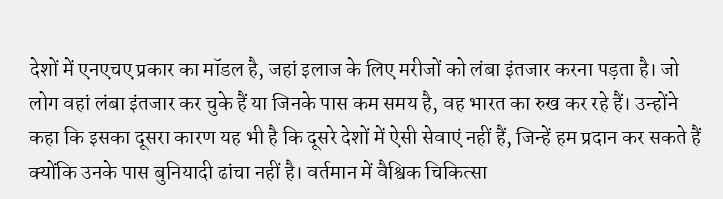देशों में एनएचए प्रकार का मॉडल है, जहां इलाज के लिए मरीजों को लंबा इंतजार करना पड़ता है। जो लोग वहां लंबा इंतजार कर चुके हैं या जिनके पास कम समय है, वह भारत का रुख कर रहे हैं। उन्होंने कहा कि इसका दूसरा कारण यह भी है कि दूसरे देशों में ऐसी सेवाएं नहीं हैं, जिन्हें हम प्रदान कर सकते हैं क्योंकि उनके पास बुनियादी ढांचा नहीं है। वर्तमान में वैश्विक चिकित्सा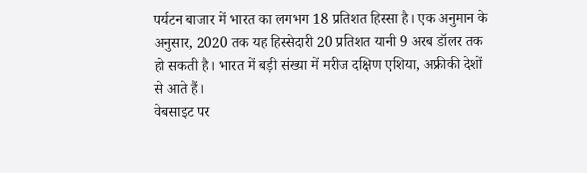पर्यटन बाजार में भारत का लगभग 18 प्रतिशत हिस्सा है। एक अनुमान के अनुसार, 2020 तक यह हिस्सेदारी 20 प्रतिशत यानी 9 अरब डॉलर तक हो सकती है। भारत में बड़ी संख्या में मरीज दक्षिण एशिया, अफ्रीकी देशों से आते हैं।
वेबसाइट पर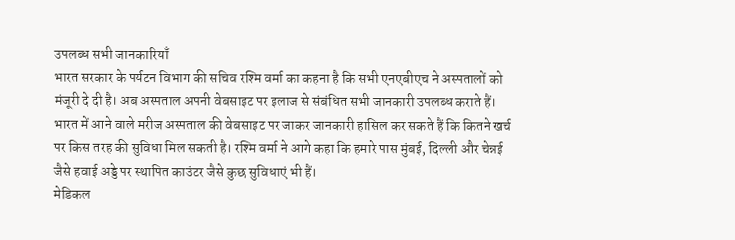उपलब्ध सभी जानकारियाँ
भारत सरकार के पर्यटन विभाग की सचिव रश्मि वर्मा का कहना है कि सभी एनएबीएच ने अस्पतालों को मंजूरी दे दी है। अब अस्पताल अपनी वेबसाइट पर इलाज से संबंधित सभी जानकारी उपलब्ध कराते हैं। भारत में आने वाले मरीज अस्पताल की वेबसाइट पर जाकर जानकारी हासिल कर सकते हैं कि कितने खर्च पर किस तरह की सुविधा मिल सकती है। रश्मि वर्मा ने आगे कहा कि हमारे पास मुंबई, दिल्ली और चेन्नई जैसे हवाई अड्डे पर स्थापित काउंटर जैसे कुछ सुविधाएं भी हैं।
मेडिकल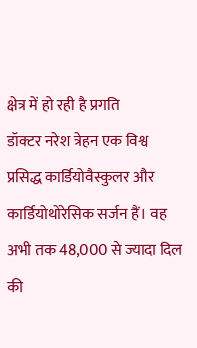क्षेत्र में हो रही है प्रगति
डॉक्टर नरेश त्रेहन एक विश्व प्रसिद्ध कार्डियोवैस्कुलर और कार्डियोथोरेसिक सर्जन हैं। वह अभी तक 48,000 से ज्यादा दिल की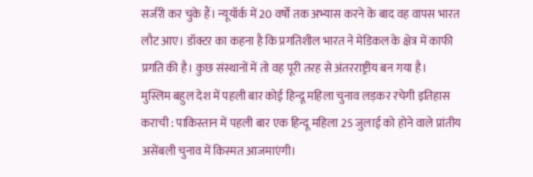सर्जरी कर चुके हैं। न्यूयॉर्क में 20 वर्षों तक अभ्यास करने के बाद वह वापस भारत लौट आए। डॉक्टर का कहना है कि प्रगतिशील भारत ने मेडिकल के क्षेत्र में काफी प्रगति की है। कुछ संस्थानों में तो वह पूरी तरह से अंतरराष्ट्रीय बन गया है।
मुस्लिम बहुल देश में पहली बार कोई हिन्दू महिला चुनाव लड़कर रचेगी इतिहास
कराची : पाकिस्तान में पहली बार एक हिन्दू महिला 25 जुलाई को होने वाले प्रांतीय असेंबली चुनाव में किस्मत आजमाएंगी।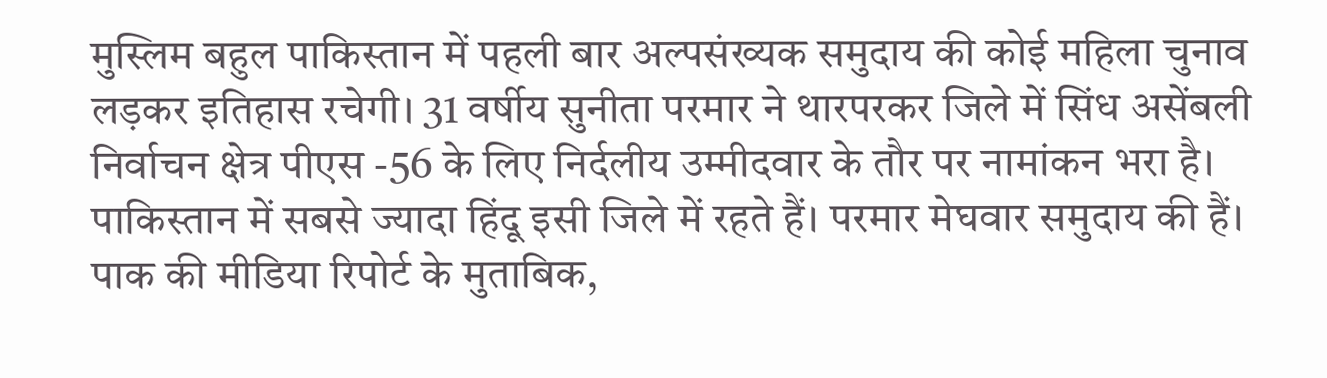मुस्लिम बहुल पाकिस्तान में पहली बार अल्पसंख्यक समुदाय की कोई महिला चुनाव लड़कर इतिहास रचेगी। 31 वर्षीय सुनीता परमार ने थारपरकर जिले में सिंध असेंबली निर्वाचन क्षेत्र पीएस -56 के लिए निर्दलीय उम्मीदवार के तौर पर नामांकन भरा है। पाकिस्तान में सबसे ज्यादा हिंदू इसी जिले में रहते हैं। परमार मेघवार समुदाय की हैं। पाक की मीडिया रिपोर्ट के मुताबिक,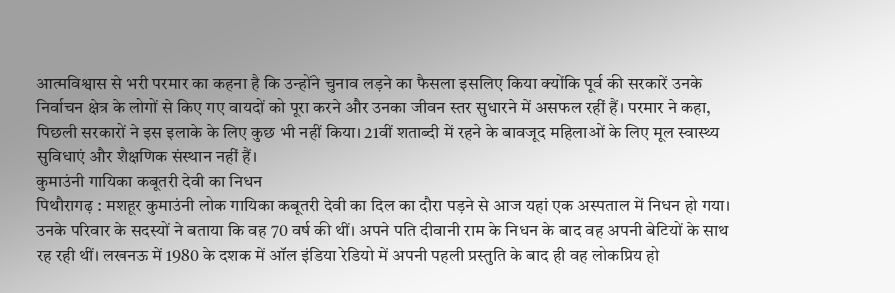आत्मविश्वास से भरी परमार का कहना है कि उन्होंने चुनाव लड़ने का फैसला इसलिए किया क्योंकि पूर्व की सरकारें उनके निर्वाचन क्षेत्र के लोगों से किए गए वायदों को पूरा करने और उनका जीवन स्तर सुधारने में असफल रहीं हैं। परमार ने कहा, पिछली सरकारों ने इस इलाके के लिए कुछ भी नहीं किया। 21वीं शताब्दी में रहने के बावजूद महिलाओं के लिए मूल स्वास्थ्य सुविधाएं और शैक्षणिक संस्थान नहीं हैं।
कुमाउंनी गायिका कबूतरी देवी का निधन
पिथौरागढ़ : मशहूर कुमाउंनी लोक गायिका कबूतरी देवी का दिल का दौरा पड़ने से आज यहां एक अस्पताल में निधन हो गया। उनके परिवार के सदस्यों ने बताया कि वह 70 वर्ष की थीं। अपने पति दीवानी राम के निधन के बाद वह अपनी बेटियों के साथ रह रही थीं। लखनऊ में 1980 के दशक में ऑल इंडिया रेडियो में अपनी पहली प्रस्तुति के बाद ही वह लोकप्रिय हो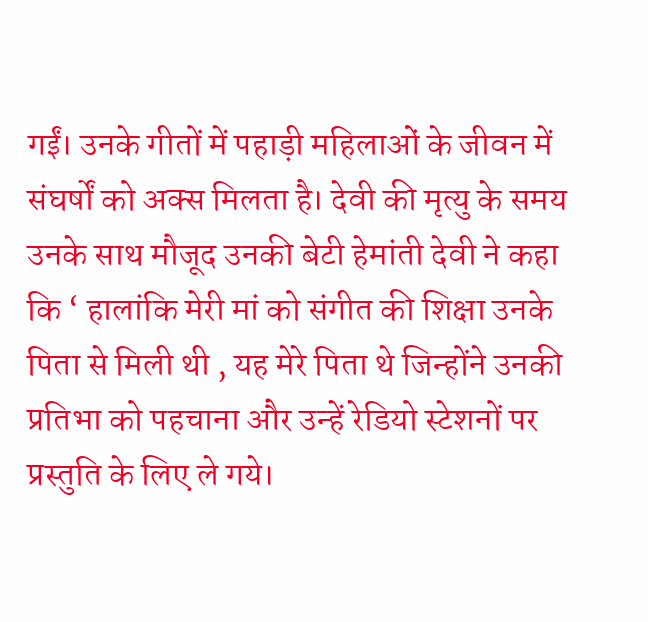गईं। उनके गीतों में पहाड़ी महिलाओं के जीवन में संघर्षों को अक्स मिलता है। देवी की मृत्यु के समय उनके साथ मौजूद उनकी बेटी हेमांती देवी ने कहा कि ‘ हालांकि मेरी मां को संगीत की शिक्षा उनके पिता से मिली थी , यह मेरे पिता थे जिन्होंने उनकी प्रतिभा को पहचाना और उन्हें रेडियो स्टेशनों पर प्रस्तुति के लिए ले गये।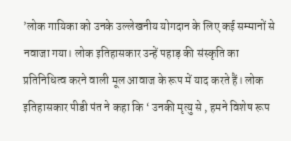’लोक गायिका को उनके उल्लेखनीय योगदान के लिए कई सम्मानों से नवाजा गया। लोक इतिहासकार उन्हें पहाड़ की संस्कृति का प्रतिनिधित्व करने वाली मूल आवाज के रूप में याद करते हैं। लोक इतिहासकार पीडी पंत ने कहा कि ‘ उनकी मृत्यु से , हमने विशेष रूप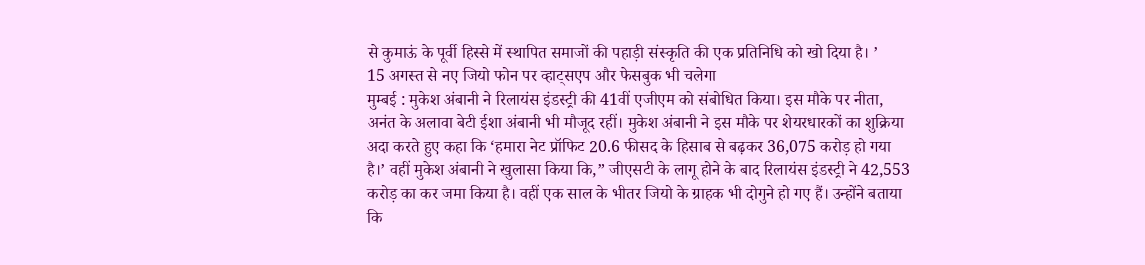से कुमाऊं के पूर्वी हिस्से में स्थापित समाजों की पहाड़ी संस्कृति की एक प्रतिनिधि को खो दिया है। ’
15 अगस्त से नए जियो फोन पर व्हाट्सएप और फेसबुक भी चलेगा
मुम्बई : मुकेश अंबानी ने रिलायंस इंडस्ट्री की 41वीं एजीएम को संबोधित किया। इस मौके पर नीता, अनंत के अलावा बेटी ईशा अंबानी भी मौजूद रहीं। मुकेश अंबानी ने इस मौके पर शेयरधारकों का शुक्रिया अदा करते हुए कहा कि ‘हमारा नेट प्रॉफिट 20.6 फीसद के हिसाब से बढ़कर 36,075 करोड़ हो गया है।’ वहीं मुकेश अंबानी ने खुलासा किया कि,” जीएसटी के लागू होने के बाद रिलायंस इंडस्ट्री ने 42,553 करोड़ का कर जमा किया है। वहीं एक साल के भीतर जियो के ग्राहक भी दोगुने हो गए हैं। उन्होंने बताया कि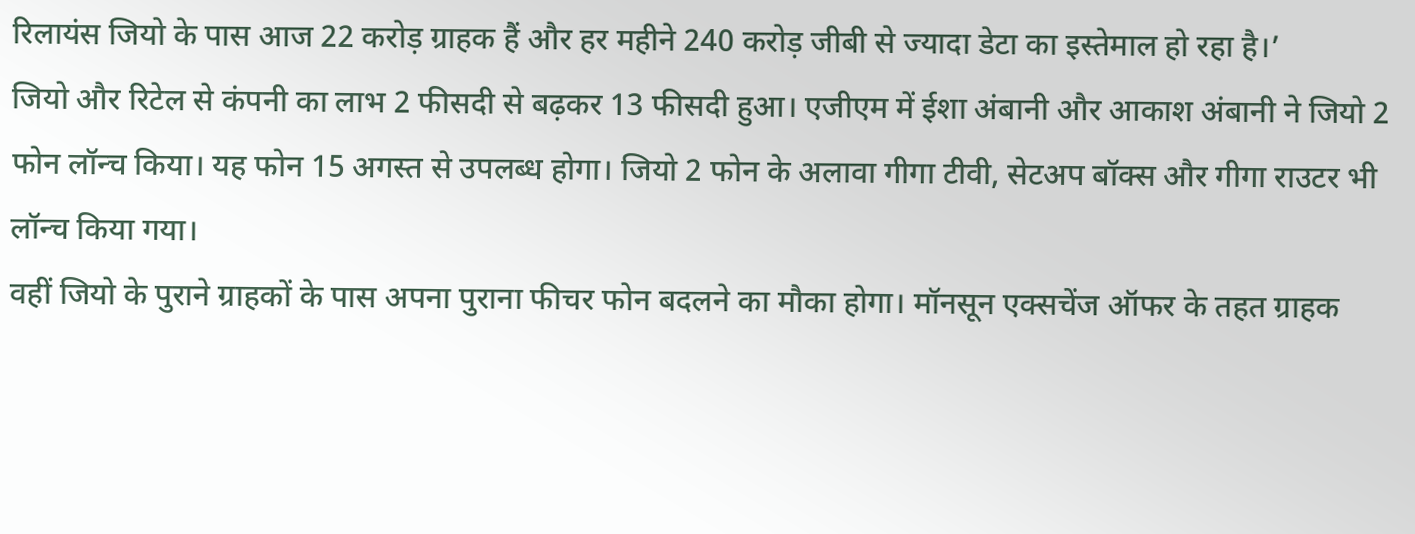रिलायंस जियो के पास आज 22 करोड़ ग्राहक हैं और हर महीने 240 करोड़ जीबी से ज्यादा डेटा का इस्तेमाल हो रहा है।’
जियो और रिटेल से कंपनी का लाभ 2 फीसदी से बढ़कर 13 फीसदी हुआ। एजीएम में ईशा अंबानी और आकाश अंबानी ने जियो 2 फोन लॉन्च किया। यह फोन 15 अगस्त से उपलब्ध होगा। जियो 2 फोन के अलावा गीगा टीवी, सेटअप बॉक्स और गीगा राउटर भी लॉन्च किया गया।
वहीं जियो के पुराने ग्राहकों के पास अपना पुराना फीचर फोन बदलने का मौका होगा। मॉनसून एक्सचेंज ऑफर के तहत ग्राहक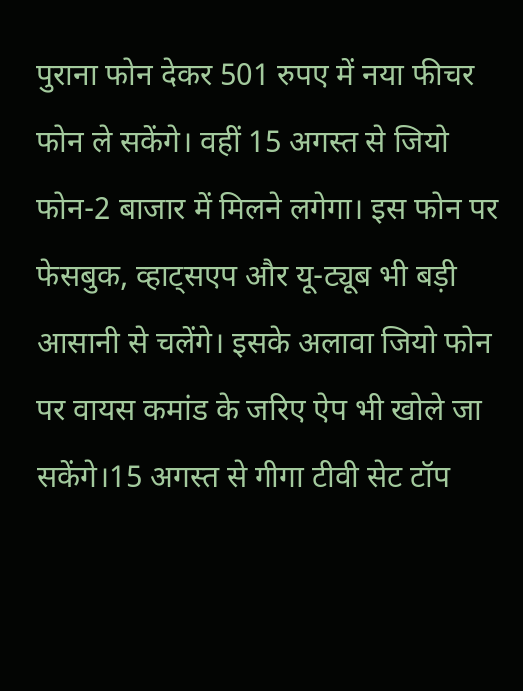पुराना फोन देकर 501 रुपए में नया फीचर फोन ले सकेंगे। वहीं 15 अगस्त से जियो फोन-2 बाजार में मिलने लगेगा। इस फोन पर फेसबुक, व्हाट्सएप और यू-ट्यूब भी बड़ी आसानी से चलेंगे। इसके अलावा जियो फोन पर वायस कमांड के जरिए ऐप भी खोले जा सकेंगे।15 अगस्त से गीगा टीवी सेट टॉप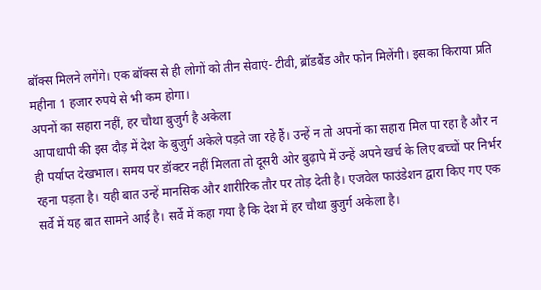बॉक्स मिलने लगेंगे। एक बॉक्स से ही लोगों को तीन सेवाएं- टीवी, ब्रॉडबैंड और फोन मिलेंगी। इसका किराया प्रति महीना 1 हजार रुपये से भी कम होगा।
अपनों का सहारा नहीं, हर चौथा बुजुर्ग है अकेला
आपाधापी की इस दौड़ में देश के बुजुर्ग अकेले पड़ते जा रहे हैं। उन्हें न तो अपनों का सहारा मिल पा रहा है और न ही पर्याप्त देखभाल। समय पर डॉक्टर नहीं मिलता तो दूसरी ओर बुढ़ापे में उन्हें अपने खर्च के लिए बच्चों पर निर्भर रहना पड़ता है। यही बात उन्हें मानसिक और शारीरिक तौर पर तोड़ देती है। एजवेल फाउंडेशन द्वारा किए गए एक सर्वे में यह बात सामने आई है। सर्वे में कहा गया है कि देश में हर चौथा बुजुर्ग अकेला है।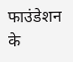फाउंडेशन के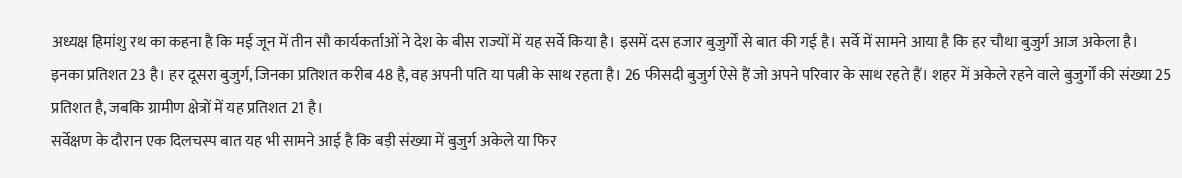अध्यक्ष हिमांशु रथ का कहना है कि मई जून में तीन सौ कार्यकर्ताओं ने देश के बीस राज्यों में यह सर्वे किया है। इसमें दस हजार बुजुर्गों से बात की गई है। सर्वे में सामने आया है कि हर चौथा बुजुर्ग आज अकेला है। इनका प्रतिशत 23 है। हर दूसरा बुजुर्ग, जिनका प्रतिशत करीब 48 है, वह अपनी पति या पत्नी के साथ रहता है। 26 फीसदी बुजुर्ग ऐसे हैं जो अपने परिवार के साथ रहते हैं। शहर में अकेले रहने वाले बुजुर्गों की संख्या 25 प्रतिशत है, जबकि ग्रामीण क्षेत्रों में यह प्रतिशत 21 है।
सर्वेक्षण के दौरान एक दिलचस्प बात यह भी सामने आई है कि बड़ी संख्या में बुजुर्ग अकेले या फिर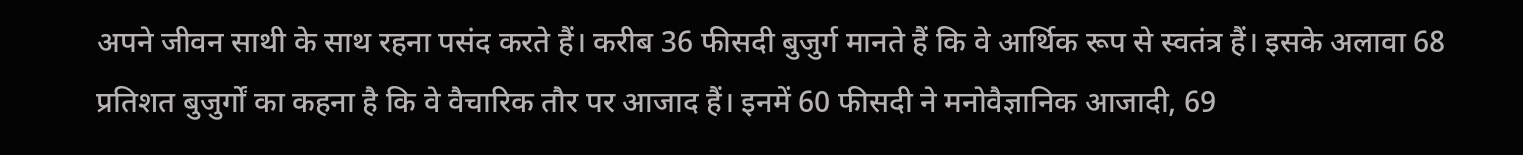अपने जीवन साथी के साथ रहना पसंद करते हैं। करीब 36 फीसदी बुजुर्ग मानते हैं कि वे आर्थिक रूप से स्वतंत्र हैं। इसके अलावा 68 प्रतिशत बुजुर्गों का कहना है कि वे वैचारिक तौर पर आजाद हैं। इनमें 60 फीसदी ने मनोवैज्ञानिक आजादी, 69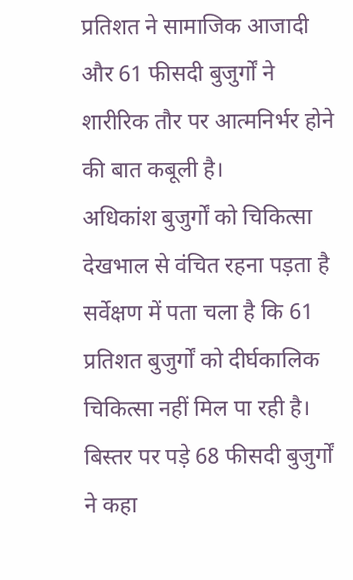प्रतिशत ने सामाजिक आजादी और 61 फीसदी बुजुर्गों ने शारीरिक तौर पर आत्मनिर्भर होने की बात कबूली है।
अधिकांश बुजुर्गों को चिकित्सा देखभाल से वंचित रहना पड़ता है
सर्वेक्षण में पता चला है कि 61 प्रतिशत बुजुर्गों को दीर्घकालिक चिकित्सा नहीं मिल पा रही है। बिस्तर पर पड़े 68 फीसदी बुजुर्गों ने कहा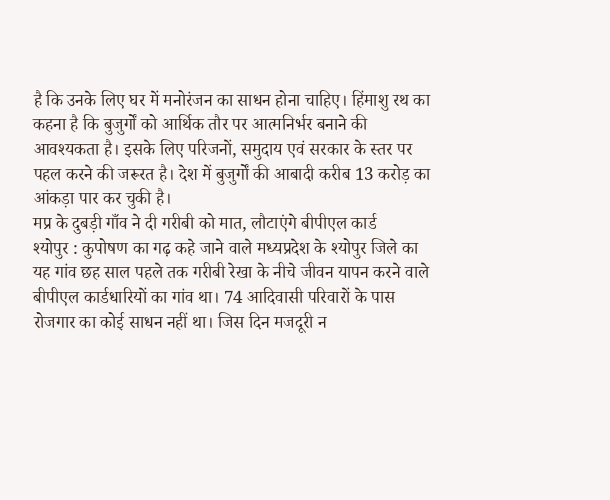है कि उनके लिए घर में मनोरंजन का साधन होना चाहिए। हिंमाशु रथ का कहना है कि बुजुर्गों को आर्थिक तौर पर आत्मनिर्भर बनाने की आवश्यकता है। इसके लिए परिजनों, समुदाय एवं सरकार के स्तर पर पहल करने की जरूरत है। देश में बुजुर्गों की आबादी करीब 13 करोड़ का आंकड़ा पार कर चुकी है।
मप्र के दुबड़ी गाँव ने दी गरीबी को मात, लौटाएंगे बीपीएल कार्ड
श्योपुर : कुपोषण का गढ़ कहे जाने वाले मध्यप्रदेश के श्योपुर जिले का यह गांव छह साल पहले तक गरीबी रेखा के नीचे जीवन यापन करने वाले बीपीएल कार्डधारियों का गांव था। 74 आदिवासी परिवारों के पास रोजगार का कोई साधन नहीं था। जिस दिन मजदूरी न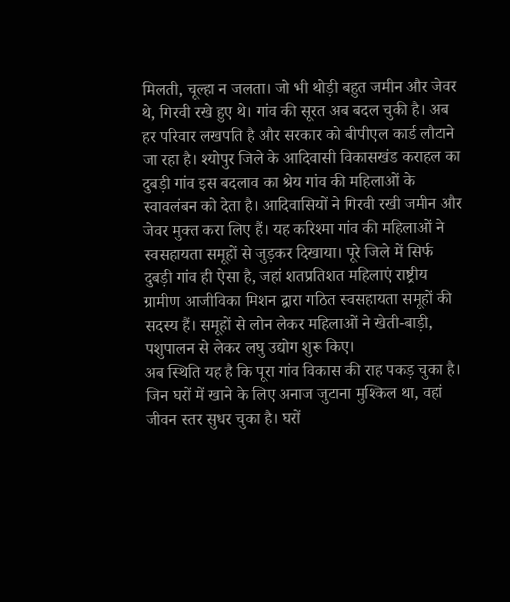मिलती, चूल्हा न जलता। जो भी थोड़ी बहुत जमीन और जेवर थे, गिरवी रखे हुए थे। गांव की सूरत अब बदल चुकी है। अब हर परिवार लखपति है और सरकार को बीपीएल कार्ड लौटाने जा रहा है। श्योपुर जिले के आदिवासी विकासखंड कराहल का दुबड़ी गांव इस बदलाव का श्रेय गांव की महिलाओं के स्वावलंबन को देता है। आदिवासियों ने गिरवी रखी जमीन और जेवर मुक्त करा लिए हैं। यह करिश्मा गांव की महिलाओं ने स्वसहायता समूहों से जुड़कर दिखाया। पूरे जिले में सिर्फ दुबड़ी गांव ही ऐसा है, जहां शतप्रतिशत महिलाएं राष्ट्रीय ग्रामीण आजीविका मिशन द्वारा गठित स्वसहायता समूहों की सदस्य हैं। समूहों से लोन लेकर महिलाओं ने खेती-बाड़ी, पशुपालन से लेकर लघु उद्योग शुरू किए।
अब स्थिति यह है कि पूरा गांव विकास की राह पकड़ चुका है। जिन घरों में खाने के लिए अनाज जुटाना मुश्किल था, वहां जीवन स्तर सुधर चुका है। घरों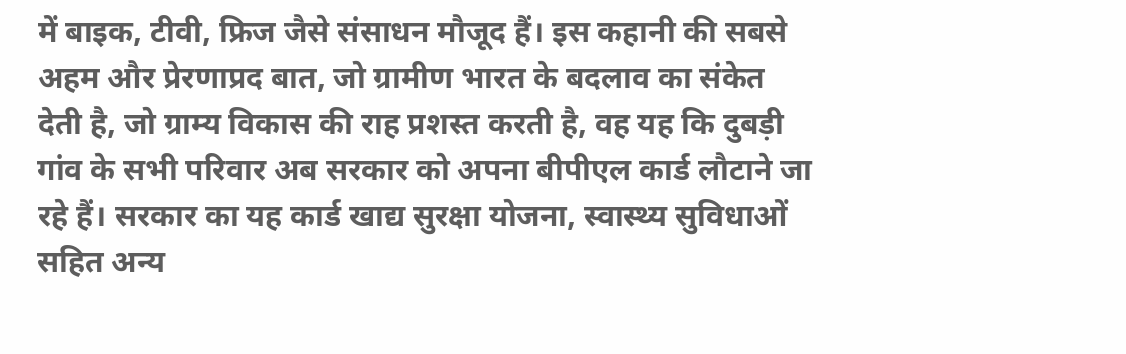में बाइक, टीवी, फ्रिज जैसे संसाधन मौजूद हैं। इस कहानी की सबसे अहम और प्रेरणाप्रद बात, जो ग्रामीण भारत के बदलाव का संकेत देती है, जो ग्राम्य विकास की राह प्रशस्त करती है, वह यह कि दुबड़ी गांव के सभी परिवार अब सरकार को अपना बीपीएल कार्ड लौटाने जा रहे हैं। सरकार का यह कार्ड खाद्य सुरक्षा योजना, स्वास्थ्य सुविधाओं सहित अन्य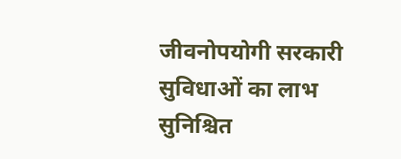जीवनोपयोगी सरकारी सुविधाओं का लाभ सुनिश्चित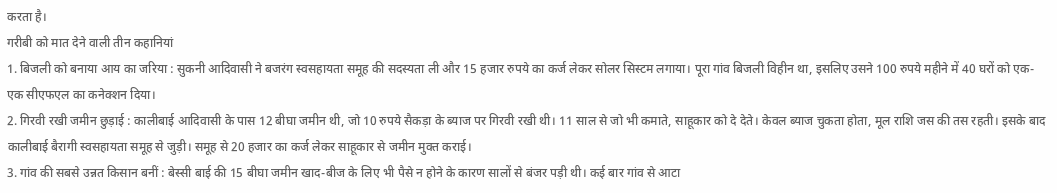करता है।
गरीबी को मात देने वाली तीन कहानियां
1. बिजली को बनाया आय का जरिया : सुकनी आदिवासी ने बजरंग स्वसहायता समूह की सदस्यता ली और 15 हजार रुपये का कर्ज लेकर सोलर सिस्टम लगाया। पूरा गांव बिजली विहीन था, इसलिए उसने 100 रुपये महीने में 40 घरों को एक-एक सीएफएल का कनेक्शन दिया।
2. गिरवी रखी जमीन छुड़ाई : कालीबाई आदिवासी के पास 12 बीघा जमीन थी, जो 10 रुपये सैकड़ा के ब्याज पर गिरवी रखी थी। 11 साल से जो भी कमाते, साहूकार को दे देते। केवल ब्याज चुकता होता, मूल राशि जस की तस रहती। इसके बाद कालीबाई बैरागी स्वसहायता समूह से जुड़ी। समूह से 20 हजार का कर्ज लेकर साहूकार से जमीन मुक्त कराई।
3. गांव की सबसे उन्नत किसान बनीं : बेस्सी बाई की 15 बीघा जमीन खाद-बीज के लिए भी पैसे न होने के कारण सालों से बंजर पड़ी थी। कई बार गांव से आटा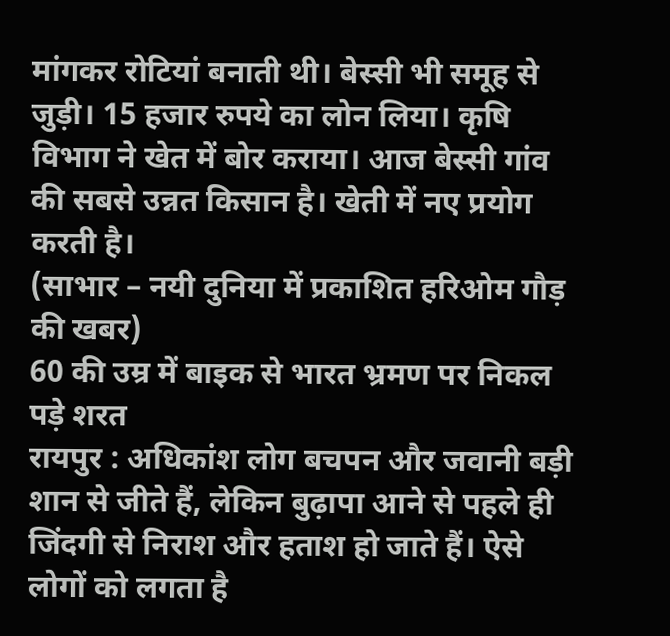मांगकर रोटियां बनाती थी। बेस्सी भी समूह से जुड़ी। 15 हजार रुपये का लोन लिया। कृषि विभाग ने खेत में बोर कराया। आज बेस्सी गांव की सबसे उन्नत किसान है। खेती में नए प्रयोग करती है।
(साभार – नयी दुनिया में प्रकाशित हरिओम गौड़ की खबर)
60 की उम्र में बाइक से भारत भ्रमण पर निकल पड़े शरत
रायपुर : अधिकांश लोग बचपन और जवानी बड़ी शान से जीते हैं, लेकिन बुढ़ापा आने से पहले ही जिंदगी से निराश और हताश हो जाते हैं। ऐसे लोगों को लगता है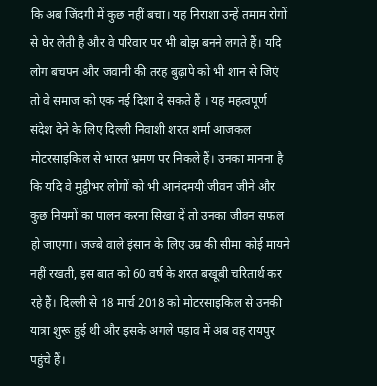कि अब जिंदगी में कुछ नहीं बचा। यह निराशा उन्हें तमाम रोगों से घेर लेती है और वे परिवार पर भी बोझ बनने लगते हैं। यदि लोग बचपन और जवानी की तरह बुढ़ापे को भी शान से जिएं तो वे समाज को एक नई दिशा दे सकते हैं । यह महत्वपूर्ण संदेश देने के लिए दिल्ली निवाशी शरत शर्मा आजकल मोटरसाइकिल से भारत भ्रमण पर निकले हैं। उनका मानना है कि यदि वे मुट्ठीभर लोगों को भी आनंदमयी जीवन जीने और कुछ नियमों का पालन करना सिखा दें तो उनका जीवन सफल हो जाएगा। जज्बे वाले इंसान के लिए उम्र की सीमा कोई मायने नहीं रखती, इस बात को 60 वर्ष के शरत बखूबी चरितार्थ कर रहे हैं। दिल्ली से 18 मार्च 2018 को मोटरसाइकिल से उनकी यात्रा शुरू हुई थी और इसके अगले पड़ाव में अब वह रायपुर पहुंचे हैं।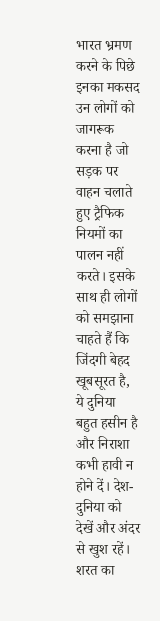भारत भ्रमण करने के पिछे इनका मकसद उन लोगों को जागरूक करना है जो सड़क पर वाहन चलाते हुए ट्रैफिक नियमों का पालन नहीं करते। इसके साथ ही लोगों को समझाना चाहते हैं कि जिंदगी बेहद खूबसूरत है, ये दुनिया बहुत हसीन है और निराशा कभी हावी न होने दें। देश-दुनिया को देखें और अंदर से खुश रहें। शरत का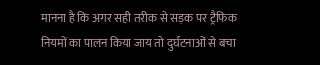मानना है कि अगर सही तरीक से सड़क पर ट्रैफिक नियमों का पालन किया जाय तो दुर्घटनाओं से बचा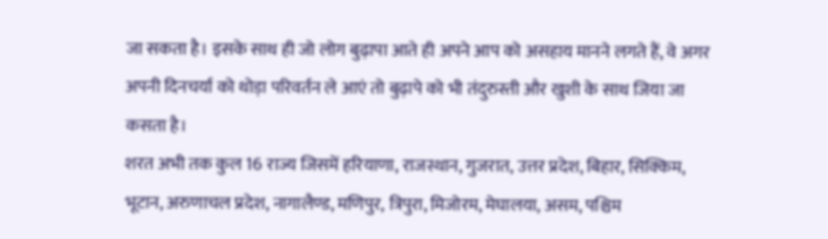जा सकता है। इसके साथ ही जो लोग बुढ़ापा आते ही अपने आप को असहाय मानने लगते हैं, वे अगर अपनी दिनचर्या को थोड़ा परिवर्तन ले आएं तो बुढ़ापे को भी तंदुरुस्ती और खुशी के साथ जिया जा कसता है।
शरत अभी तक कुल 16 राज्य जिसमें हरियाणा, राजस्थान, गुजरात, उत्तर प्रदेश, बिहार, सिक्किम, भूटान, अरुणाचल प्रदेश, नागालैण्ड, मणिपुर, त्रिपुरा, मिजोरम, मेघालया, असम, पश्चिम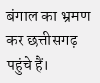बंगाल का भ्रमण कर छत्तीसगढ़ पहुंचे हैं।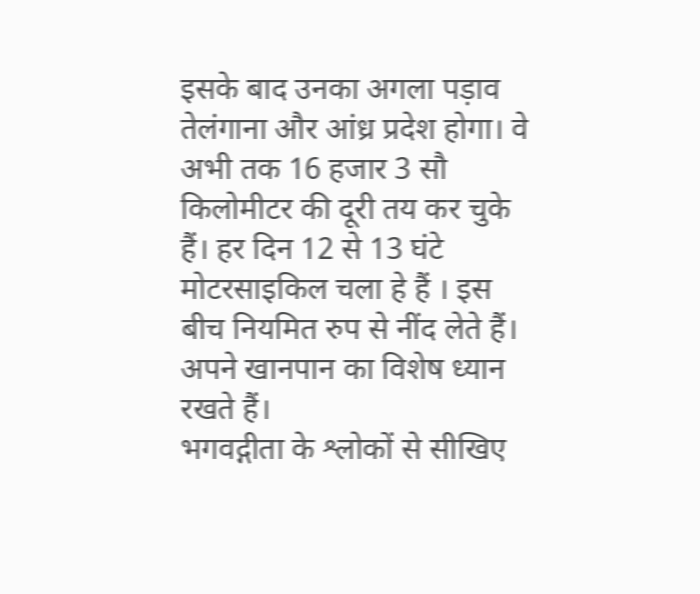इसके बाद उनका अगला पड़ाव तेलंगाना और आंध्र प्रदेश होगा। वे अभी तक 16 हजार 3 सौ किलोमीटर की दूरी तय कर चुके हैं। हर दिन 12 से 13 घंटे मोटरसाइकिल चला हे हैं । इस बीच नियमित रुप से नींद लेते हैं। अपने खानपान का विशेष ध्यान रखते हैं।
भगवद्गीता के श्लोकों से सीखिए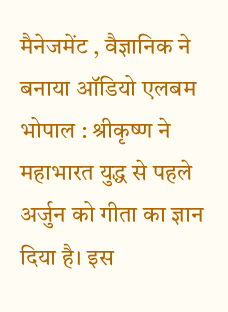मैनेजमेंट , वैज्ञानिक ने बनाया ऑडियो एलबम
भोपाल : श्रीकृष्ण ने महाभारत युद्ध से पहले अर्जुन को गीता का ज्ञान दिया है। इस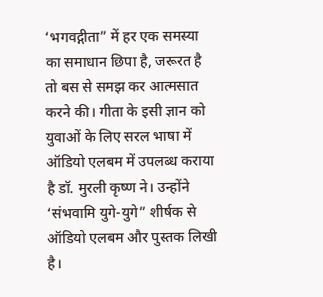‘भगवद्गीता” में हर एक समस्या का समाधान छिपा है, जरूरत है तो बस से समझ कर आत्मसात करने की। गीता के इसी ज्ञान को युवाओं के लिए सरल भाषा में ऑडियो एलबम में उपलब्ध कराया है डॉ. मुरली कृष्ण ने। उन्होंने ‘संभवामि युगे-युगे” शीर्षक से ऑडियो एलबम और पुस्तक लिखी है।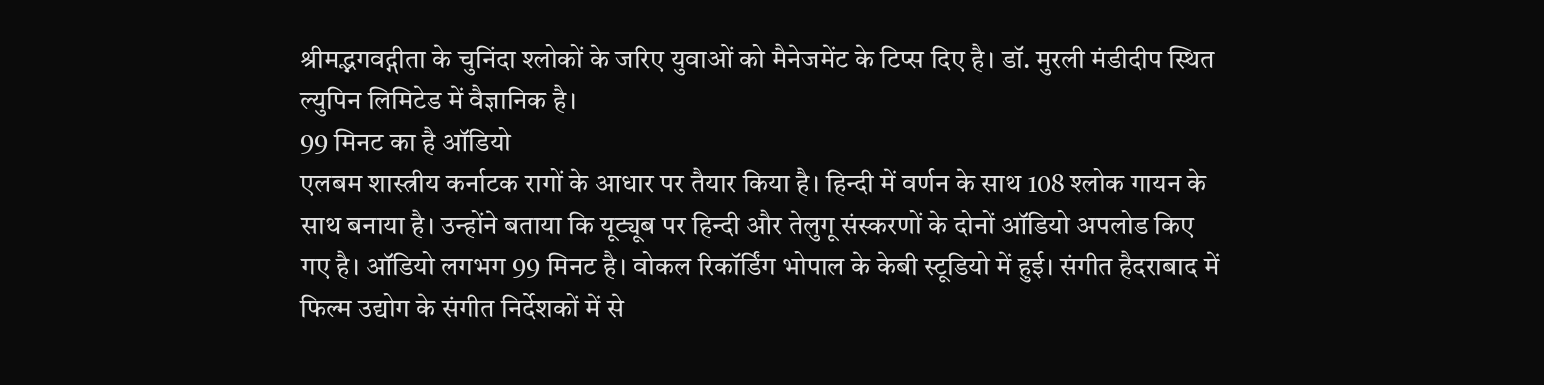श्रीमद्भगवद्गीता के चुनिंदा श्लोकों के जरिए युवाओं को मैनेजमेंट के टिप्स दिए है। डॉ. मुरली मंडीदीप स्थित ल्युपिन लिमिटेड में वैज्ञानिक है।
99 मिनट का है ऑडियो
एलबम शास्त्रीय कर्नाटक रागों के आधार पर तैयार किया है। हिन्दी में वर्णन के साथ 108 श्लोक गायन के साथ बनाया है। उन्होंने बताया कि यूट्यूब पर हिन्दी और तेलुगू संस्करणों के दोनों ऑडियो अपलोड किए गए है। ऑडियो लगभग 99 मिनट है। वोकल रिकॉर्डिंग भोपाल के केबी स्टूडियो में हुई। संगीत हैदराबाद में फिल्म उद्योग के संगीत निर्देशकों में से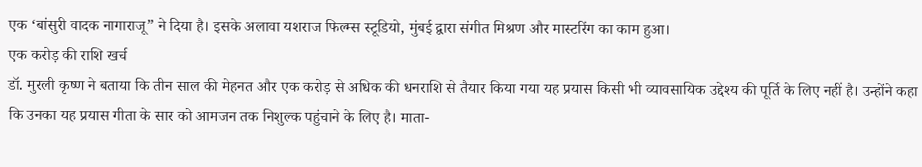एक ‘बांसुरी वादक नागाराजू” ने दिया है। इसके अलावा यशराज फिल्म्स स्टूडियो, मुंबई द्वारा संगीत मिश्रण और मास्टरिंग का काम हुआ।
एक करोड़ की राशि खर्च
डॉ. मुरली कृष्ण ने बताया कि तीन साल की मेहनत और एक करोड़ से अधिक की धनराशि से तैयार किया गया यह प्रयास किसी भी व्यावसायिक उद्देश्य की पूर्ति के लिए नहीं है। उन्होंने कहा कि उनका यह प्रयास गीता के सार को आमजन तक निशुल्क पहुंचाने के लिए है। माता-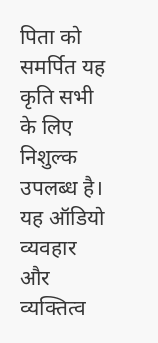पिता को समर्पित यह कृति सभी के लिए निशुल्क उपलब्ध है। यह ऑडियो व्यवहार और व्यक्तित्व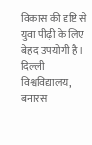विकास की दृष्टि से युवा पीढ़ी के लिए बेहद उपयोगी है। दिल्ली विश्वविद्यालय, बनारस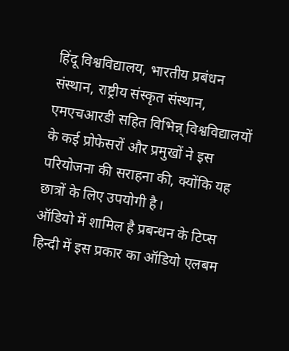हिंदू विश्वविद्यालय, भारतीय प्रबंधन संस्थान, राष्ट्रीय संस्कृत संस्थान, एमएचआरडी सहित विभिन्न् विश्वविद्यालयों के कई प्रोफेसरों और प्रमुखों ने इस परियोजना की सराहना की, क्योंकि यह छात्रों के लिए उपयोगी है।
ऑडियो में शामिल है प्रबन्धन के टिप्स
हिन्दी में इस प्रकार का ऑडियो एलबम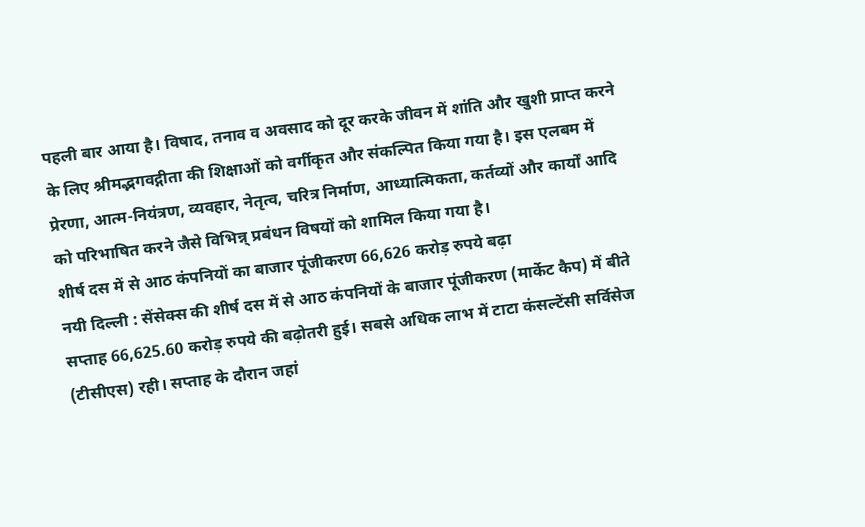पहली बार आया है। विषाद, तनाव व अवसाद को दूर करके जीवन में शांति और खुशी प्राप्त करने के लिए श्रीमद्भगवद्गीता की शिक्षाओं को वर्गीकृत और संकल्पित किया गया है। इस एलबम में प्रेरणा, आत्म-नियंत्रण, व्यवहार, नेतृत्व, चरित्र निर्माण, आध्यात्मिकता, कर्तव्यों और कार्यों आदि को परिभाषित करने जैसे विभिन्न् प्रबंधन विषयों को शामिल किया गया है।
शीर्ष दस में से आठ कंपनियों का बाजार पूंजीकरण 66,626 करोड़ रुपये बढ़ा
नयी दिल्ली : सेंसेक्स की शीर्ष दस में से आठ कंपनियों के बाजार पूंजीकरण (मार्केट कैप) में बीते सप्ताह 66,625.60 करोड़ रुपये की बढ़ोतरी हुई। सबसे अधिक लाभ में टाटा कंसल्टेंसी सर्विसेज (टीसीएस) रही। सप्ताह के दौरान जहां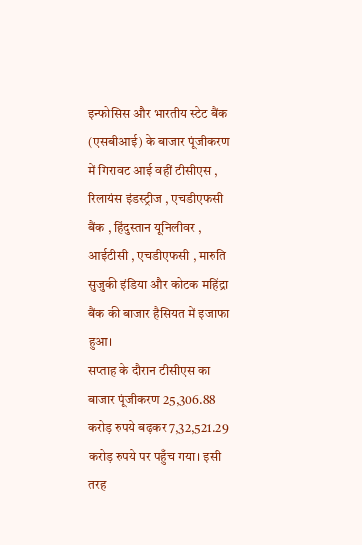इन्फोसिस और भारतीय स्टेट बैंक (एसबीआई) के बाजार पूंजीकरण में गिरावट आई वहीं टीसीएस , रिलायंस इंडस्ट्रीज , एचडीएफसी बैंक , हिंदुस्तान यूनिलीवर , आईटीसी , एचडीएफसी , मारुति सुजुकी इंडिया और कोटक महिंद्रा बैंक की बाजार हैसियत में इजाफा हुआ।
सप्ताह के दौरान टीसीएस का बाजार पूंजीकरण 25,306.88 करोड़ रुपये बढ़कर 7,32,521.29 करोड़ रुपये पर पहुँच गया। इसी तरह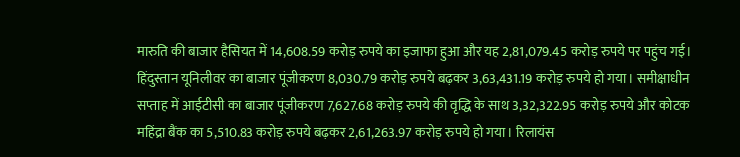मारुति की बाजार हैसियत में 14,608.59 करोड़ रुपये का इजाफा हुआ और यह 2,81,079.45 करोड़ रुपये पर पहुंच गई। हिंदुस्तान यूनिलीवर का बाजार पूंजीकरण 8,030.79 करोड़ रुपये बढ़कर 3,63,431.19 करोड़ रुपये हो गया। समीक्षाधीन सप्ताह में आईटीसी का बाजार पूंजीकरण 7,627.68 करोड़ रुपये की वृद्धि के साथ 3,32,322.95 करोड़ रुपये और कोटक महिंद्रा बैंक का 5,510.83 करोड़ रुपये बढ़कर 2,61,263.97 करोड़ रुपये हो गया। रिलायंस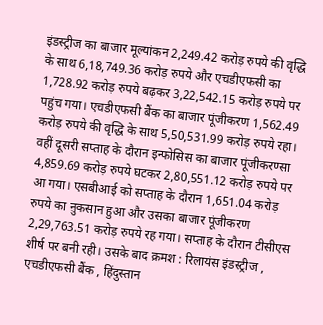इंडस्ट्रीज का बाजार मूल्यांकन 2,249.42 करोड़ रुपये की वृद्धि के साथ 6,18,749.36 करोड़ रुपये और एचडीएफसी का 1,728.92 करोड़ रुपये बढ़कर 3,22,542.15 करोड़ रुपये पर पहुंच गया। एचडीएफसी बैंक का बाजार पूंजीकरण 1,562.49 करोड़ रुपये की वृद्धि के साथ 5,50,531.99 करोड़ रुपये रहा। वहीं दूसरी सप्ताह के दौरान इन्फोसिस का बाजार पूंजीकरण्सा 4,859.69 करोड़ रुपये घटकर 2,80,551.12 करोड़ रुपये पर आ गया। एसबीआई को सप्ताह के दौरान 1,651.04 करोड़ रुपये का ऩुकसान हुआ और उसका बाजार पूंजीकरण 2,29,763.51 करोड़ रुपये रह गया। सप्ताह के दौरान टीसीएस शीर्ष पर बनी रही। उसके बाद क्रमश : रिलायंस इंडस्ट्रीज , एचडीएफसी बैंक , हिंदुस्तान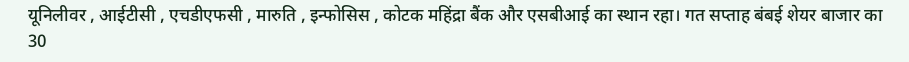यूनिलीवर , आईटीसी , एचडीएफसी , मारुति , इन्फोसिस , कोटक महिंद्रा बैंक और एसबीआई का स्थान रहा। गत सप्ताह बंबई शेयर बाजार का 30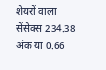शेयरों वाला सेंसेक्स 234.38 अंक या 0.66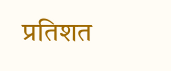प्रतिशत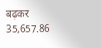बढ़कर 35,657.86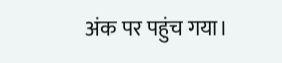अंक पर पहुंच गया।